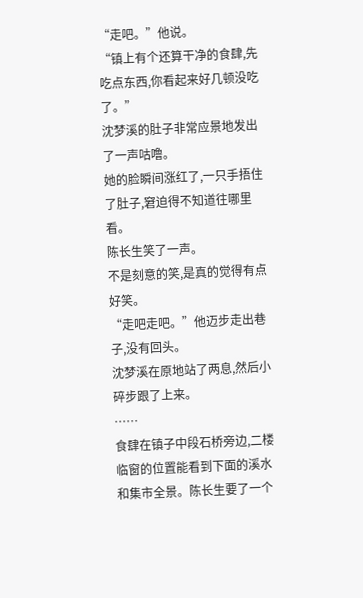“走吧。”他说。
“镇上有个还算干净的食肆,先吃点东西,你看起来好几顿没吃了。”
沈梦溪的肚子非常应景地发出了一声咕噜。
她的脸瞬间涨红了,一只手捂住了肚子,窘迫得不知道往哪里看。
陈长生笑了一声。
不是刻意的笑,是真的觉得有点好笑。
“走吧走吧。”他迈步走出巷子,没有回头。
沈梦溪在原地站了两息,然后小碎步跟了上来。
……
食肆在镇子中段石桥旁边,二楼临窗的位置能看到下面的溪水和集市全景。陈长生要了一个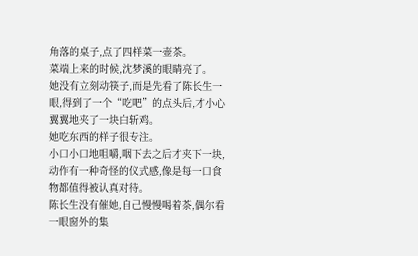角落的桌子,点了四样菜一壶茶。
菜端上来的时候,沈梦溪的眼睛亮了。
她没有立刻动筷子,而是先看了陈长生一眼,得到了一个“吃吧”的点头后,才小心翼翼地夹了一块白斩鸡。
她吃东西的样子很专注。
小口小口地咀嚼,咽下去之后才夹下一块,动作有一种奇怪的仪式感,像是每一口食物都值得被认真对待。
陈长生没有催她,自己慢慢喝着茶,偶尔看一眼窗外的集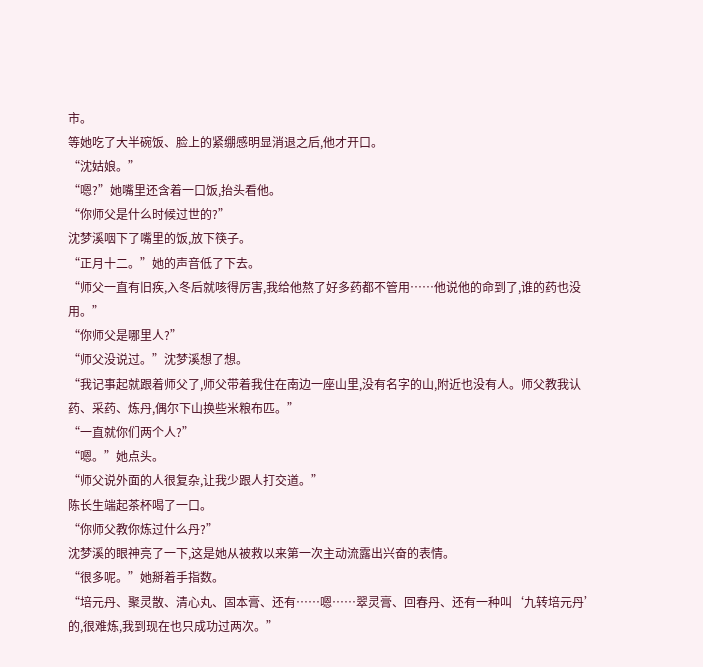市。
等她吃了大半碗饭、脸上的紧绷感明显消退之后,他才开口。
“沈姑娘。”
“嗯?”她嘴里还含着一口饭,抬头看他。
“你师父是什么时候过世的?”
沈梦溪咽下了嘴里的饭,放下筷子。
“正月十二。”她的声音低了下去。
“师父一直有旧疾,入冬后就咳得厉害,我给他熬了好多药都不管用……他说他的命到了,谁的药也没用。”
“你师父是哪里人?”
“师父没说过。”沈梦溪想了想。
“我记事起就跟着师父了,师父带着我住在南边一座山里,没有名字的山,附近也没有人。师父教我认药、采药、炼丹,偶尔下山换些米粮布匹。”
“一直就你们两个人?”
“嗯。”她点头。
“师父说外面的人很复杂,让我少跟人打交道。”
陈长生端起茶杯喝了一口。
“你师父教你炼过什么丹?”
沈梦溪的眼神亮了一下,这是她从被救以来第一次主动流露出兴奋的表情。
“很多呢。”她掰着手指数。
“培元丹、聚灵散、清心丸、固本膏、还有……嗯……翠灵膏、回春丹、还有一种叫‘九转培元丹’的,很难炼,我到现在也只成功过两次。”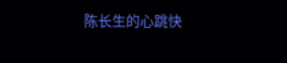陈长生的心跳快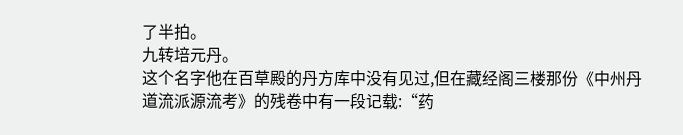了半拍。
九转培元丹。
这个名字他在百草殿的丹方库中没有见过,但在藏经阁三楼那份《中州丹道流派源流考》的残卷中有一段记载:“药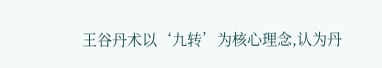王谷丹术以‘九转’为核心理念,认为丹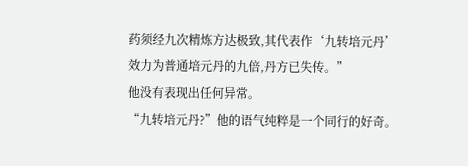药须经九次精炼方达极致,其代表作‘九转培元丹’效力为普通培元丹的九倍,丹方已失传。”
他没有表现出任何异常。
“九转培元丹?”他的语气纯粹是一个同行的好奇。